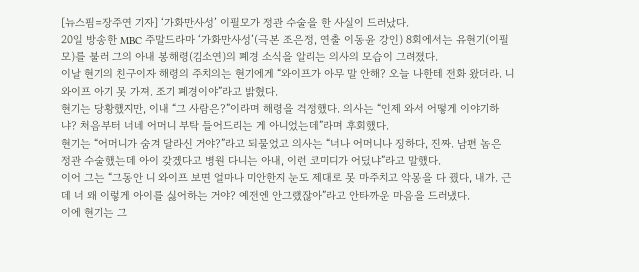[뉴스핌=장주연 기자] ‘가화만사성’ 이필모가 정관 수술을 한 사실이 드러났다.
20일 방송한 MBC 주말드라마 ‘가화만사성’(극본 조은정, 연출 이동윤 강인) 8회에서는 유현기(이필모)를 불러 그의 아내 봉해령(김소연)의 폐경 소식을 알리는 의사의 모습이 그려졌다.
이날 현기의 친구이자 해령의 주치의는 현기에게 “와이프가 아무 말 안해? 오늘 나한테 전화 왔더라. 니 와이프 아기 못 가져. 조기 폐경이야”라고 밝혔다.
현기는 당황했지만, 이내 “그 사람은?”이라며 해령을 걱정했다. 의사는 “인제 와서 어떻게 이야기하냐? 처음부터 너네 어머니 부탁 들어드리는 게 아니었는데”라며 후회했다.
현기는 “어머니가 숨겨 달라신 거야?”라고 되물었고 의사는 “너나 어머니나 징하다, 진짜. 남편 놈은 정관 수술했는데 아이 갖겠다고 병원 다니는 아내, 이런 코미디가 어딨냐”라고 말했다.
이어 그는 “그동안 니 와이프 보면 얼마나 미안한지 눈도 제대로 못 마주치고 악몽을 다 꿨다, 내가. 근데 너 왜 이렇게 아이를 싫어하는 거야? 예전엔 안그랬잖아”라고 안타까운 마음을 드러냈다.
이에 현기는 그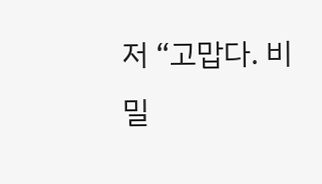저 “고맙다. 비밀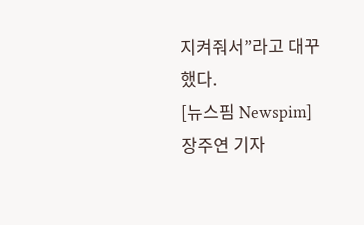지켜줘서”라고 대꾸했다.
[뉴스핌 Newspim] 장주연 기자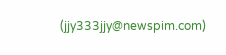(jjy333jjy@newspim.com)